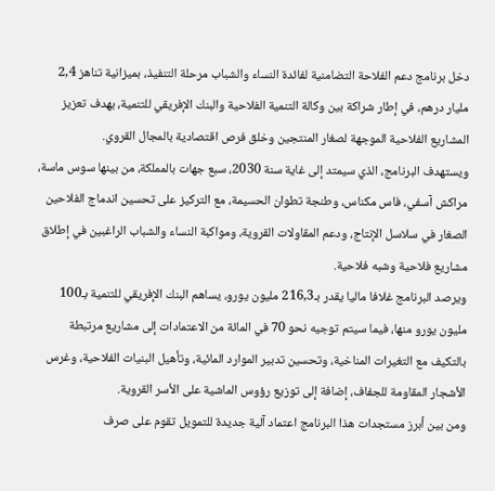دخل برنامج دعم الفلاحة التضامنية لفائدة النساء والشباب مرحلة التنفيذ، بميزانية تناهز 2,4 مليار درهم، في إطار شراكة بين وكالة التنمية الفلاحية والبنك الإفريقي للتنمية، بهدف تعزيز المشاريع الفلاحية الموجهة لصغار المنتجين وخلق فرص اقتصادية بالمجال القروي.
ويستهدف البرنامج، الذي سيمتد إلى غاية سنة 2030، سبع جهات بالمملكة، من بينها سوس ماسة، مراكش آسفي، فاس مكناس، وطنجة تطوان الحسيمة، مع التركيز على تحسين اندماج الفلاحين الصغار في سلاسل الإنتاج، ودعم المقاولات القروية، ومواكبة النساء والشباب الراغبين في إطلاق مشاريع فلاحية وشبه فلاحية.
ويرصد البرنامج غلافا ماليا يقدر بـ216,3 مليون يورو، يساهم البنك الإفريقي للتنمية بـ100 مليون يورو منها، فيما سيتم توجيه نحو 70 في المائة من الاعتمادات إلى مشاريع مرتبطة بالتكيف مع التغيرات المناخية، وتحسين تدبير الموارد المائية، وتأهيل البنيات الفلاحية، وغرس الأشجار المقاومة للجفاف، إضافة إلى توزيع رؤوس الماشية على الأسر القروية.
ومن بين أبرز مستجدات هذا البرنامج اعتماد آلية جديدة للتمويل تقوم على صرف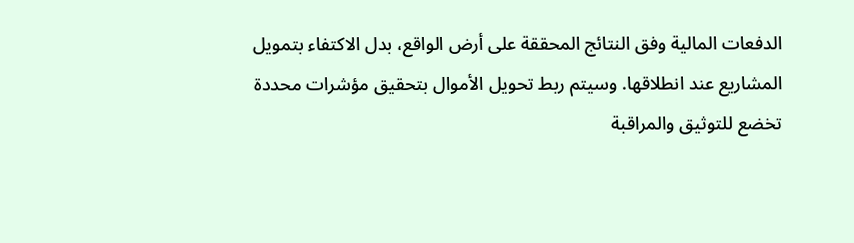الدفعات المالية وفق النتائج المحققة على أرض الواقع، بدل الاكتفاء بتمويل المشاريع عند انطلاقها. وسيتم ربط تحويل الأموال بتحقيق مؤشرات محددة تخضع للتوثيق والمراقبة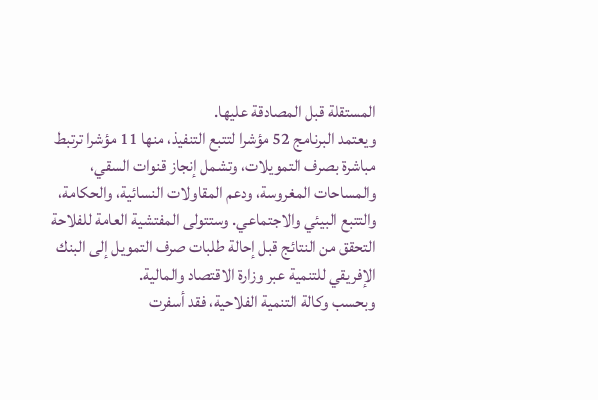المستقلة قبل المصادقة عليها.
ويعتمد البرنامج 52 مؤشرا لتتبع التنفيذ، منها 11 مؤشرا ترتبط مباشرة بصرف التمويلات، وتشمل إنجاز قنوات السقي، والمساحات المغروسة، ودعم المقاولات النسائية، والحكامة، والتتبع البيئي والاجتماعي. وستتولى المفتشية العامة للفلاحة التحقق من النتائج قبل إحالة طلبات صرف التمويل إلى البنك الإفريقي للتنمية عبر وزارة الاقتصاد والمالية.
وبحسب وكالة التنمية الفلاحية، فقد أسفرت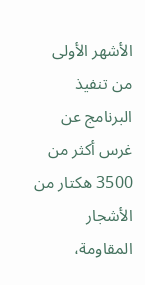الأشهر الأولى من تنفيذ البرنامج عن غرس أكثر من 3500 هكتار من الأشجار المقاومة،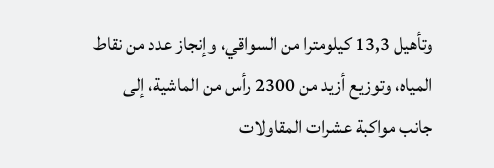وتأهيل 13,3 كيلومترا من السواقي، وإنجاز عدد من نقاط المياه، وتوزيع أزيد من 2300 رأس من الماشية، إلى جانب مواكبة عشرات المقاولات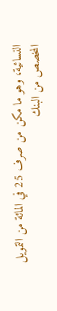النسائية، وهو ما مكن من صرف 25 في المائة من التمويل المخصص من البنك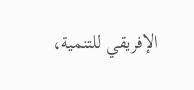الإفريقي للتنمية،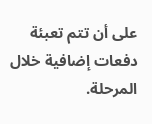على أن تتم تعبئة دفعات إضافية خلال المرحلة.